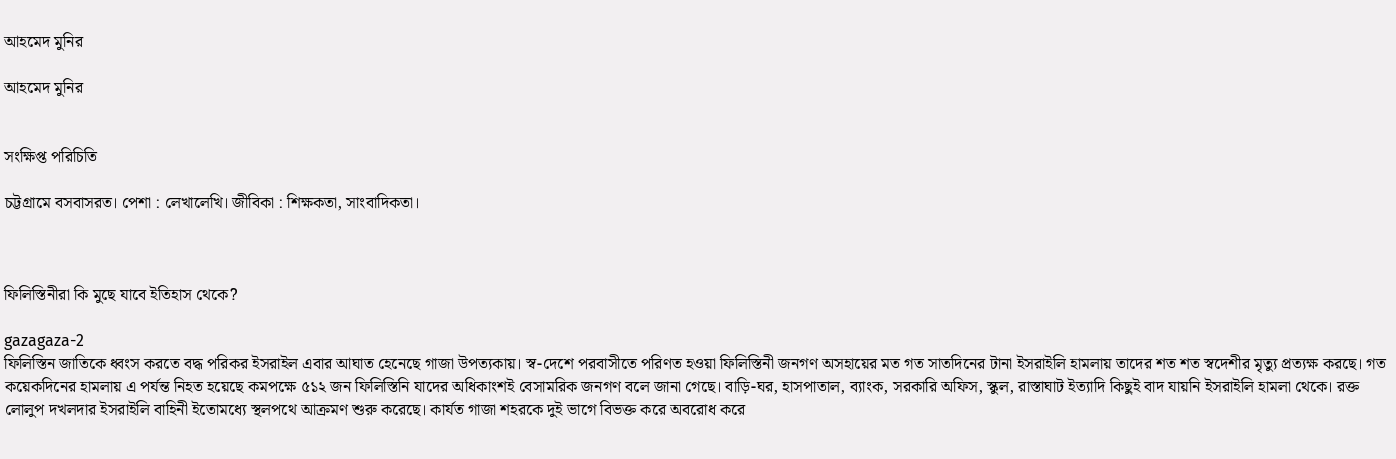আহমেদ মুনির

আহমেদ মুনির


সংক্ষিপ্ত পরিচিতি

চট্টগ্রামে বসবাসরত। পেশা : লেখালেখি। জীবিকা : শিক্ষকতা, সাংবাদিকতা।



ফিলিস্তিনীরা কি মুছে যাবে ইতিহাস থেকে?

gazagaza-2
ফিলিস্তিন জাতিকে ধ্বংস করতে বদ্ধ পরিকর ইসরাইল এবার আঘাত হেনেছে গাজা উপত্যকায়। স্ব-দেশে পরবাসীতে পরিণত হওয়া ফিলিস্তিনী জনগণ অসহায়ের মত গত সাতদিনের টানা ইসরাইলি হামলায় তাদের শত শত স্বদেশীর মৃত্যু প্রত্যক্ষ করছে। গত কয়েকদিনের হামলায় এ পর্যন্ত নিহত হয়েছে কমপক্ষে ৫১২ জন ফিলিস্তিনি যাদের অধিকাংশই বেসামরিক জনগণ বলে জানা গেছে। বাড়ি-ঘর, হাসপাতাল, ব্যাংক, সরকারি অফিস, স্কুল, রাস্তাঘাট ইত্যাদি কিছুই বাদ যায়নি ইসরাইলি হামলা থেকে। রক্ত লোলুপ দখলদার ইসরাইলি বাহিনী ইতোমধ্যে স্থলপথে আক্রমণ শুরু করেছে। কার্যত গাজা শহরকে দুই ভাগে বিভক্ত করে অবরোধ করে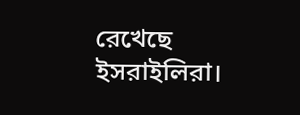রেখেছে ইসরাইলিরা।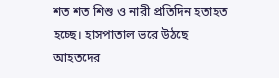শত শত শিশু ও নারী প্রতিদিন হতাহত হচ্ছে। হাসপাতাল ভরে উঠছে আহতদের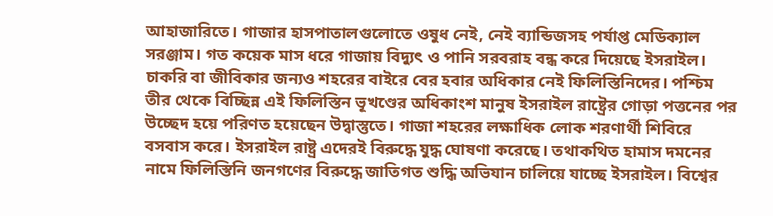আহাজারিতে। গাজার হাসপাতালগুলোতে ওষুধ নেই, নেই ব্যান্ডিজসহ পর্যাপ্ত মেডিক্যাল সরঞ্জাম। গত কয়েক মাস ধরে গাজায় বিদ্যুৎ ও পানি সরবরাহ বন্ধ করে দিয়েছে ইসরাইল। চাকরি বা জীবিকার জন্যও শহরের বাইরে বের হবার অধিকার নেই ফিলিস্তিনিদের। পশ্চিম তীর থেকে বিচ্ছিন্ন এই ফিলিস্তিন ভূখণ্ডের অধিকাংশ মানুষ ইসরাইল রাষ্ট্রের গোড়া পত্তনের পর উচ্ছেদ হয়ে পরিণত হয়েছেন উদ্বাস্তুতে। গাজা শহরের লক্ষাধিক লোক শরণার্থী শিবিরে বসবাস করে। ইসরাইল রাষ্ট্র এদেরই বিরুদ্ধে যুদ্ধ ঘোষণা করেছে। তথাকথিত হামাস দমনের নামে ফিলিস্তিনি জনগণের বিরুদ্ধে জাতিগত শুদ্ধি অভিযান চালিয়ে যাচ্ছে ইসরাইল। বিশ্বের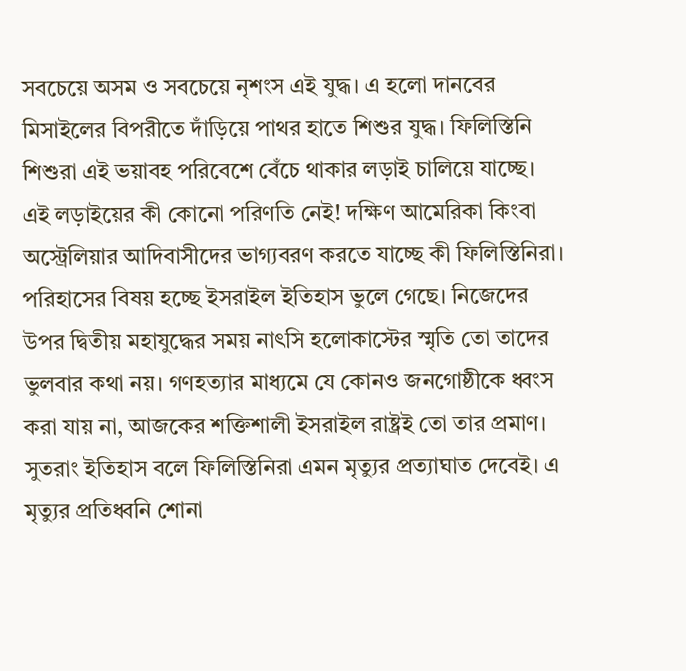সবচেয়ে অসম ও সবচেয়ে নৃশংস এই যুদ্ধ। এ হলো দানবের মিসাইলের বিপরীতে দাঁড়িয়ে পাথর হাতে শিশুর যুদ্ধ। ফিলিস্তিনি শিশুরা এই ভয়াবহ পরিবেশে বেঁচে থাকার লড়াই চালিয়ে যাচ্ছে। এই লড়াইয়ের কী কোনো পরিণতি নেই! দক্ষিণ আমেরিকা কিংবা অস্ট্রেলিয়ার আদিবাসীদের ভাগ্যবরণ করতে যাচ্ছে কী ফিলিস্তিনিরা। পরিহাসের বিষয় হচ্ছে ইসরাইল ইতিহাস ভুলে গেছে। নিজেদের উপর দ্বিতীয় মহাযুদ্ধের সময় নাৎসি হলোকাস্টের স্মৃতি তো তাদের ভুলবার কথা নয়। গণহত্যার মাধ্যমে যে কোনও জনগোষ্ঠীকে ধ্বংস করা যায় না, আজকের শক্তিশালী ইসরাইল রাষ্ট্রই তো তার প্রমাণ। সুতরাং ইতিহাস বলে ফিলিস্তিনিরা এমন মৃত্যুর প্রত্যাঘাত দেবেই। এ মৃত্যুর প্রতিধ্বনি শোনা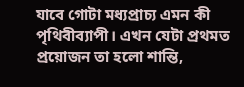যাবে গোটা মধ্যপ্রাচ্য এমন কী পৃথিবীব্যাপী। এখন যেটা প্রথমত প্রয়োজন তা হলো শান্তি,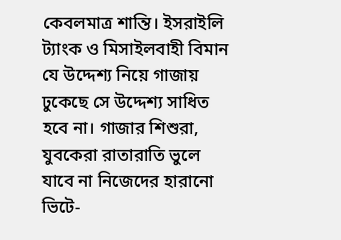কেবলমাত্র শান্তি। ইসরাইলি ট্যাংক ও মিসাইলবাহী বিমান যে উদ্দেশ্য নিয়ে গাজায় ঢুকেছে সে উদ্দেশ্য সাধিত হবে না। গাজার শিশুরা, যুবকেরা রাতারাতি ভুলে যাবে না নিজেদের হারানো ভিটে-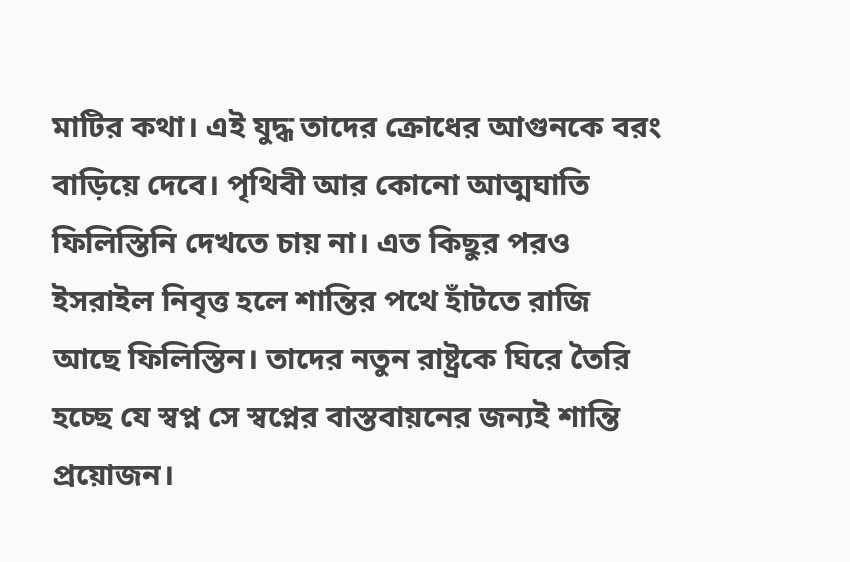মাটির কথা। এই যুদ্ধ তাদের ক্রোধের আগুনকে বরং বাড়িয়ে দেবে। পৃথিবী আর কোনো আত্মঘাতি ফিলিস্তিনি দেখতে চায় না। এত কিছুর পরও ইসরাইল নিবৃত্ত হলে শান্তির পথে হাঁটতে রাজি আছে ফিলিস্তিন। তাদের নতুন রাষ্ট্রকে ঘিরে তৈরি হচ্ছে যে স্বপ্ন সে স্বপ্নের বাস্তবায়নের জন্যই শান্তি প্রয়োজন।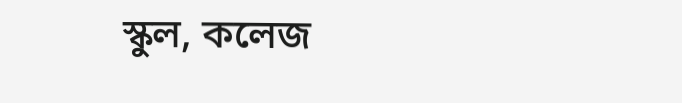স্কুল, কলেজ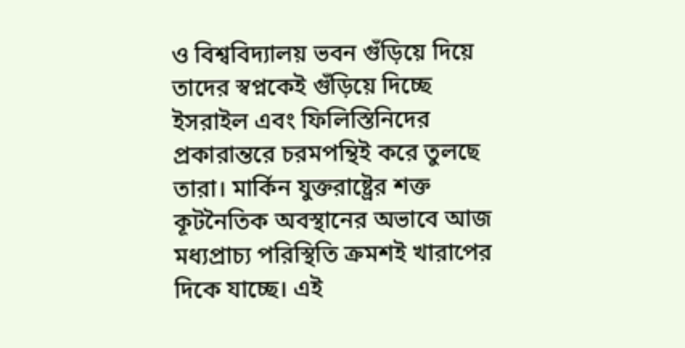ও বিশ্ববিদ্যালয় ভবন গুঁড়িয়ে দিয়ে তাদের স্বপ্নকেই গুঁড়িয়ে দিচ্ছে ইসরাইল এবং ফিলিস্তিনিদের প্রকারান্তরে চরমপন্থিই করে তুলছে তারা। মার্কিন যুক্তরাষ্ট্রের শক্ত কূটনৈতিক অবস্থানের অভাবে আজ মধ্যপ্রাচ্য পরিস্থিতি ক্রমশই খারাপের দিকে যাচ্ছে। এই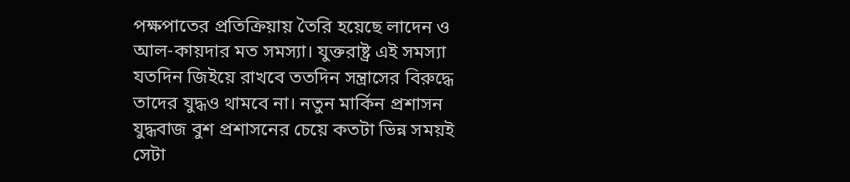পক্ষপাতের প্রতিক্রিয়ায় তৈরি হয়েছে লাদেন ও আল-কায়দার মত সমস্যা। যুক্তরাষ্ট্র এই সমস্যা যতদিন জিইয়ে রাখবে ততদিন সন্ত্রাসের বিরুদ্ধে তাদের যুদ্ধও থামবে না। নতুন মার্কিন প্রশাসন যুদ্ধবাজ বুশ প্রশাসনের চেয়ে কতটা ভিন্ন সময়ই সেটা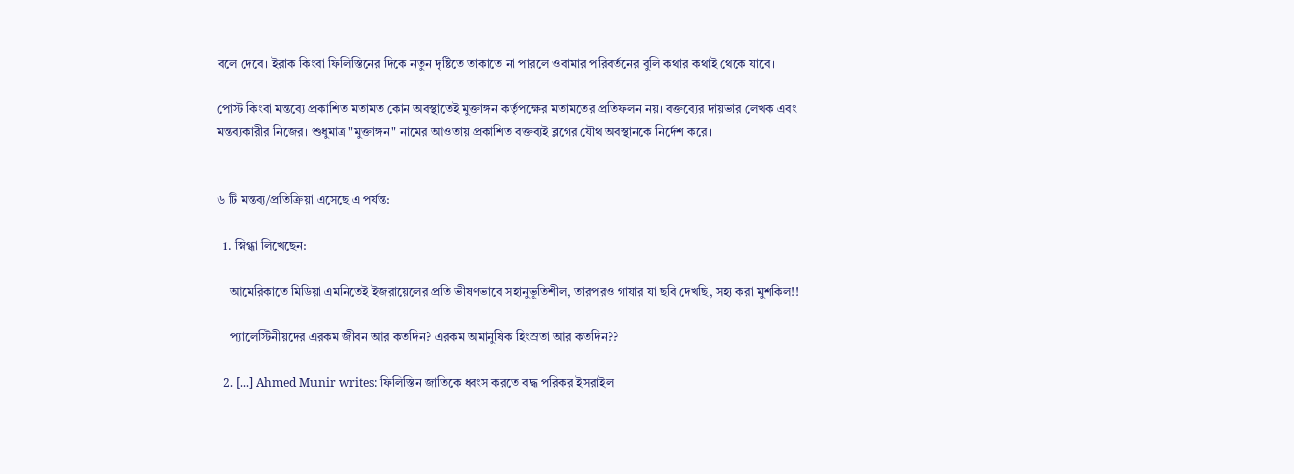বলে দেবে। ইরাক কিংবা ফিলিস্তিনের দিকে নতুন দৃষ্টিতে তাকাতে না পারলে ওবামার পরিবর্তনের বুলি কথার কথাই থেকে যাবে।

পোস্ট কিংবা মন্তব্যে প্রকাশিত মতামত কোন অবস্থাতেই মুক্তাঙ্গন কর্তৃপক্ষের মতামতের প্রতিফলন নয়। বক্তব্যের দায়ভার লেখক এবং মন্তব্যকারীর নিজের। শুধুমাত্র "মুক্তাঙ্গন" নামের আওতায় প্রকাশিত বক্তব্যই ব্লগের যৌথ অবস্থানকে নির্দেশ করে।


৬ টি মন্তব্য/প্রতিক্রিয়া এসেছে এ পর্যন্ত:

  1. স্নিগ্ধা লিখেছেন:

    আমেরিকাতে মিডিয়া এমনিতেই ইজরায়েলের প্রতি ভীষণভাবে সহানুভূতিশীল, তারপরও গাযার যা ছবি দেখছি, সহ্য করা মুশকিল!!

    প্যালেস্টিনীয়দের এরকম জীবন আর কতদিন? এরকম অমানুষিক হিংস্রতা আর কতদিন??

  2. [...] Ahmed Munir writes: ফিলিস্তিন জাতিকে ধ্বংস করতে বদ্ধ পরিকর ইসরাইল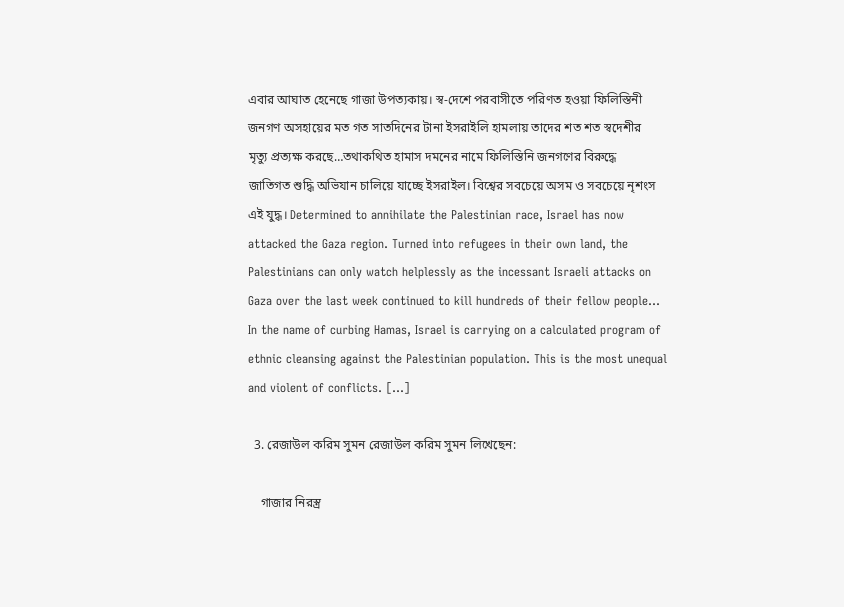এবার আঘাত হেনেছে গাজা উপত্যকায়। স্ব-দেশে পরবাসীতে পরিণত হওয়া ফিলিস্তিনী জনগণ অসহায়ের মত গত সাতদিনের টানা ইসরাইলি হামলায় তাদের শত শত স্বদেশীর মৃত্যু প্রত্যক্ষ করছে…তথাকথিত হামাস দমনের নামে ফিলিস্তিনি জনগণের বিরুদ্ধে জাতিগত শুদ্ধি অভিযান চালিয়ে যাচ্ছে ইসরাইল। বিশ্বের সবচেয়ে অসম ও সবচেয়ে নৃশংস এই যুদ্ধ। Determined to annihilate the Palestinian race, Israel has now attacked the Gaza region. Turned into refugees in their own land, the Palestinians can only watch helplessly as the incessant Israeli attacks on Gaza over the last week continued to kill hundreds of their fellow people… In the name of curbing Hamas, Israel is carrying on a calculated program of ethnic cleansing against the Palestinian population. This is the most unequal and violent of conflicts. [...]

  3. রেজাউল করিম সুমন রেজাউল করিম সুমন লিখেছেন:

    গাজার নিরস্ত্র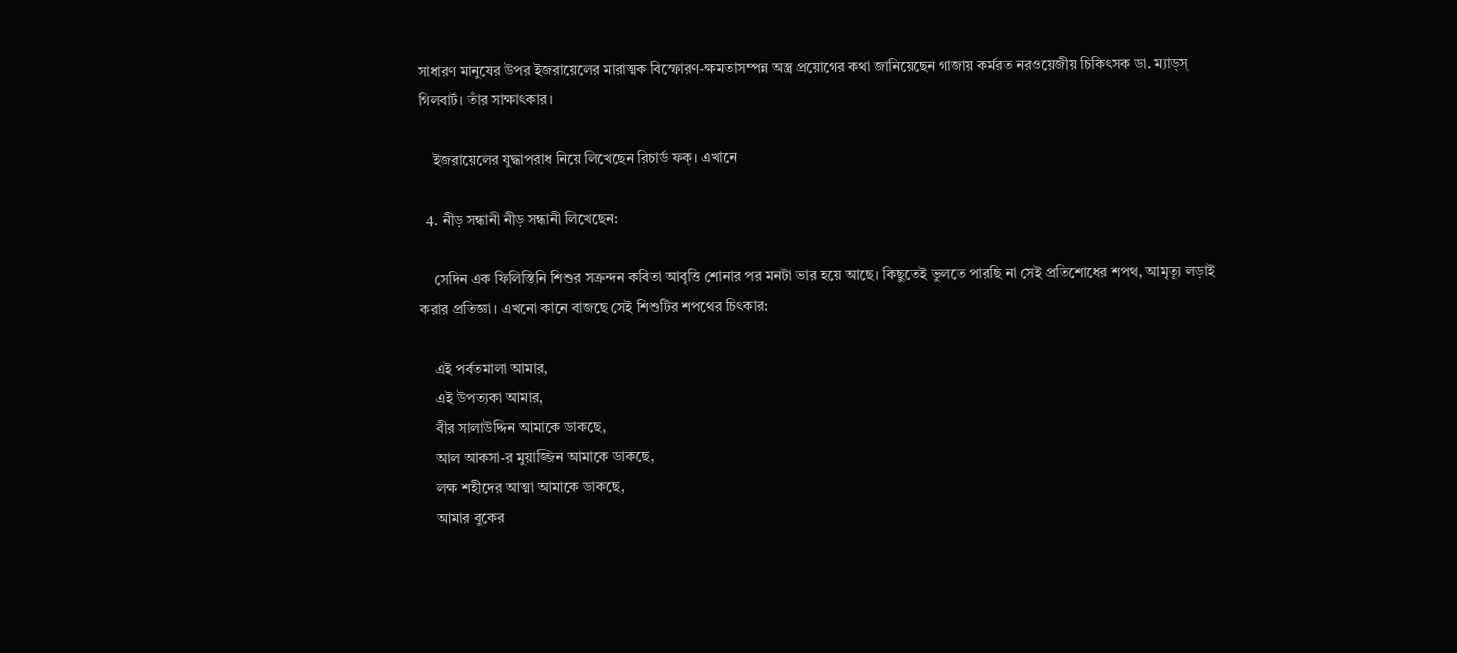সাধারণ মানুষের উপর ইজরায়েলের মারাত্মক বিস্ফোরণ-ক্ষমতাসম্পন্ন অস্ত্র প্রয়োগের কথা জানিয়েছেন গাজায় কর্মরত নরওয়েজীয় চিকিৎসক ডা. ম্যাড্‌স্ গিলবার্ট। তাঁর সাক্ষাৎকার।

    ইজরায়েলের যুদ্ধাপরাধ নিয়ে লিখেছেন রিচার্ড ফক্। এখানে

  4. নীড় সন্ধানী নীড় সন্ধানী লিখেছেন:

    সেদিন এক ফিলিস্তিনি শিশুর সক্রন্দন কবিতা আবৃত্তি শোনার পর মনটা ভার হয়ে আছে। কিছুতেই ভুলতে পারছি না সেই প্রতিশোধের শপথ, আমৃত্যূ লড়াই করার প্রতিজ্ঞা। এখনো কানে বাজছে সেই শিশুটির শপথের চিৎকার:

    এই পর্বতমালা আমার,
    এই উপত্যকা আমার,
    বীর সালাউদ্দিন আমাকে ডাকছে,
    আল আকসা-র মুয়াজ্জিন আমাকে ডাকছে,
    লক্ষ শহীদের আত্মা আমাকে ডাকছে,
    আমার বুকের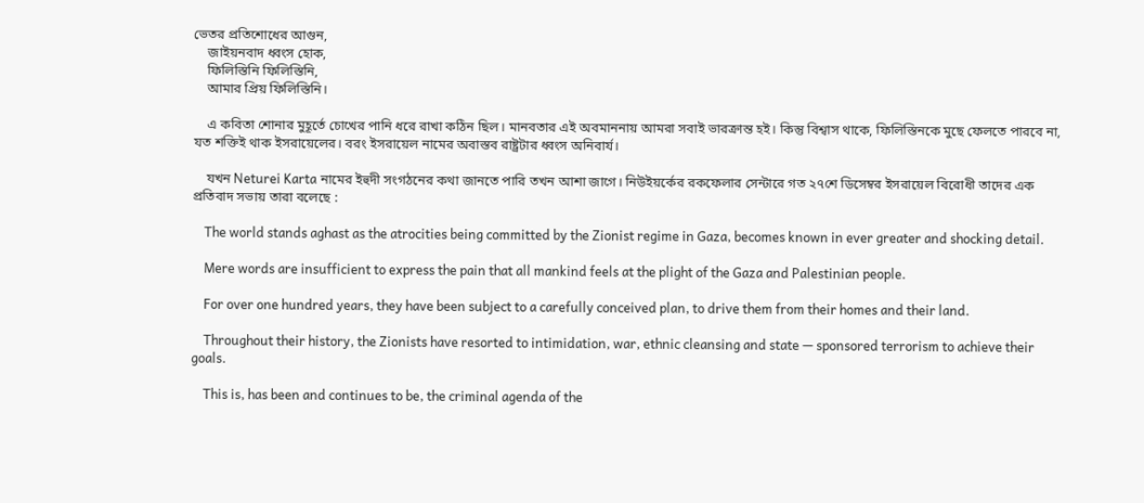ভেতর প্রতিশোধের আগুন,
    জাইয়নবাদ ধ্বংস হোক,
    ফিলিস্তিনি ফিলিস্তিনি,
    আমার প্রিয় ফিলিস্তিনি।

    এ কবিতা শোনার মুহূর্তে চোখের পানি ধরে রাখা কঠিন ছিল। মানবতার এই অবমাননায় আমরা সবাই ভারক্রান্ত হই। কিন্তু বিশ্বাস থাকে, ফিলিস্তিনকে মুছে ফেলতে পারবে না, যত শক্তিই থাক ইসরায়েলের। বরং ইসরায়েল নামের অবাস্তব রাষ্ট্রটার ধ্বংস অনিবার্য।

    যখন Neturei Karta নামের ইহুদী সংগঠনের কথা জানতে পারি তখন আশা জাগে। নিউইয়র্কের রকফেলার সেন্টারে গত ২৭শে ডিসেম্বর ইসরায়েল বিরোধী তাদের এক প্রতিবাদ সভায় তারা বলেছে :

    The world stands aghast as the atrocities being committed by the Zionist regime in Gaza, becomes known in ever greater and shocking detail.

    Mere words are insufficient to express the pain that all mankind feels at the plight of the Gaza and Palestinian people.

    For over one hundred years, they have been subject to a carefully conceived plan, to drive them from their homes and their land.

    Throughout their history, the Zionists have resorted to intimidation, war, ethnic cleansing and state — sponsored terrorism to achieve their goals.

    This is, has been and continues to be, the criminal agenda of the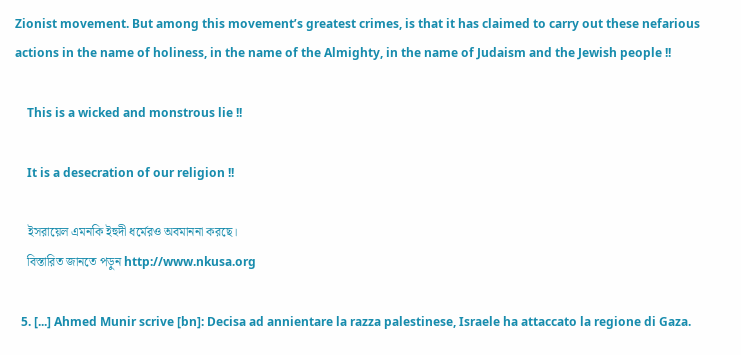Zionist movement. But among this movement’s greatest crimes, is that it has claimed to carry out these nefarious actions in the name of holiness, in the name of the Almighty, in the name of Judaism and the Jewish people !!

    This is a wicked and monstrous lie !!

    It is a desecration of our religion !!

    ইসরায়েল এমনকি ইহুদী ধর্মেরও অবমাননা করছে।
    বিস্তারিত জানতে পড়ুন http://www.nkusa.org

  5. [...] Ahmed Munir scrive [bn]: Decisa ad annientare la razza palestinese, Israele ha attaccato la regione di Gaza.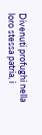Divenuti profughi nella loro stessa patria, i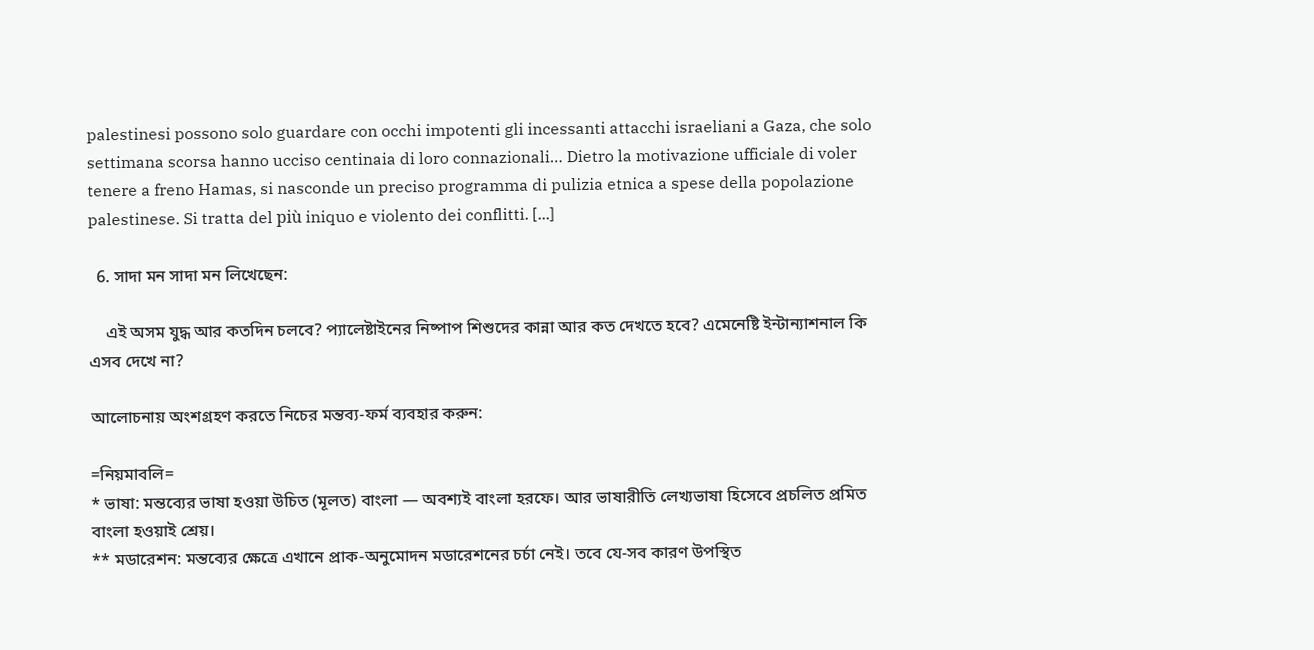palestinesi possono solo guardare con occhi impotenti gli incessanti attacchi israeliani a Gaza, che solo settimana scorsa hanno ucciso centinaia di loro connazionali… Dietro la motivazione ufficiale di voler tenere a freno Hamas, si nasconde un preciso programma di pulizia etnica a spese della popolazione palestinese. Si tratta del più iniquo e violento dei conflitti. [...]

  6. সাদা মন সাদা মন লিখেছেন:

    এই অসম যুদ্ধ আর কতদিন চলবে? প্যালেষ্টাইনের নিষ্পাপ শিশুদের কান্না আর কত দেখতে হবে? এমেনেষ্টি ইন্টান্যাশনাল কি এসব দেখে না?

আলোচনায় অংশগ্রহণ করতে নিচের মন্তব্য-ফর্ম ব্যবহার করুন:

=নিয়মাবলি=
* ভাষা: মন্তব্যের ভাষা হওয়া উচিত (মূলত) বাংলা — অবশ্যই বাংলা হরফে। আর ভাষারীতি লেখ্যভাষা হিসেবে প্রচলিত প্রমিত বাংলা হওয়াই শ্রেয়।
** মডারেশন: মন্তব্যের ক্ষেত্রে এখানে প্রাক-অনুমোদন মডারেশনের চর্চা নেই। তবে যে-সব কারণ উপস্থিত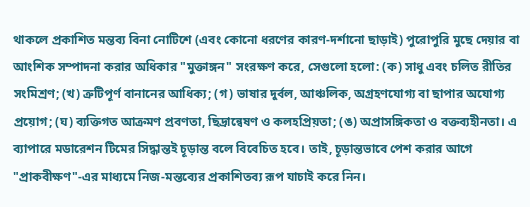থাকলে প্রকাশিত মন্তব্য বিনা নোটিশে (এবং কোনো ধরণের কারণ-দর্শানো ছাড়াই) পুরোপুরি মুছে দেয়ার বা আংশিক সম্পাদনা করার অধিকার "মুক্তাঙ্গন" সংরক্ষণ করে, সেগুলো হলো: (ক) সাধু এবং চলিত রীতির সংমিশ্রণ; (খ) ত্রুটিপূর্ণ বানানের আধিক্য; (গ) ভাষার দুর্বল, আঞ্চলিক, অগ্রহণযোগ্য বা ছাপার অযোগ্য প্রয়োগ; (ঘ) ব্যক্তিগত আক্রমণ প্রবণতা, ছিদ্রান্বেষণ ও কলহপ্রিয়তা; (ঙ) অপ্রাসঙ্গিকতা ও বক্তব্যহীনতা। এ ব্যাপারে মডারেশন টিমের সিদ্ধান্তই চূড়ান্ত বলে বিবেচিত হবে। তাই, চূড়ান্তভাবে পেশ করার আগে "প্রাকবীক্ষণ"-এর মাধ্যমে নিজ-মন্তব্যের প্রকাশিতব্য রূপ যাচাই করে নিন।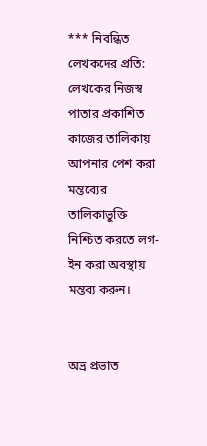*** নিবন্ধিত লেখকদের প্রতি: লেখকের নিজস্ব পাতার প্রকাশিত কাজের তালিকায় আপনার পেশ করা মন্তব্যের তালিকাভুক্তি নিশ্চিত করতে লগ-ইন করা অবস্থায় মন্তব্য করুন।


অভ্র প্রভাত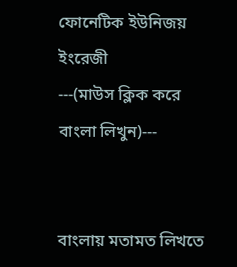ফোনেটিক ইউনিজয় ইংরেজী
---(মাউস ক্লিক করে বাংলা লিখুন)---


বাংলায় মতামত লিখতে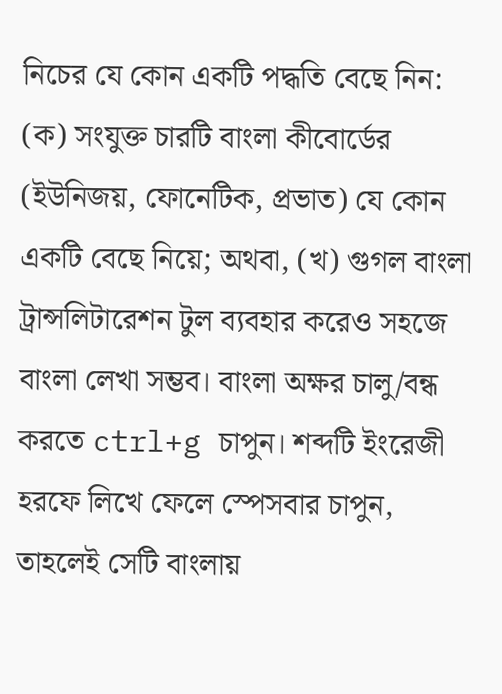নিচের যে কোন একটি পদ্ধতি বেছে নিন:
(ক) সংযুক্ত চারটি বাংলা কী‌বোর্ডের (ইউনিজয়, ফোনেটিক, প্রভাত) যে কোন একটি বেছে নিয়ে; অথবা, (খ) গুগল বাংলা ট্রান্সলিটারেশন টুল ব্যবহার করেও সহজে বাংলা লেখা সম্ভব। বাংলা অক্ষর চালু/বন্ধ করতে ctrl+g চাপুন। শব্দটি ইংরেজী হরফে লিখে ফেলে স্পেসবার চাপুন, তাহলেই সেটি বাংলায়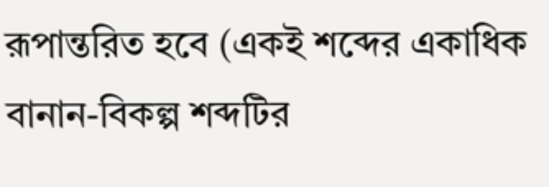রূপান্তরিত হবে (একই শব্দের একাধিক বানান-বিকল্প শব্দটির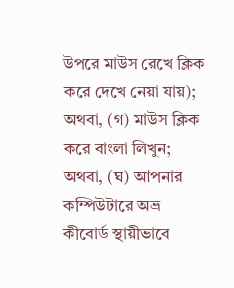উপরে মাউস রেখে ক্লিক করে দেখে নেয়া যায়); অথবা, (গ) মাউস ক্লিক করে বাংলা লিখুন; অথবা, (ঘ) আপনার কম্পিউটারে অভ্র কীবোর্ড স্থায়ীভাবে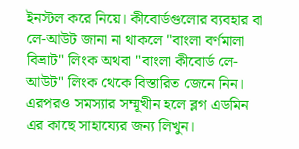ইনস্টল করে নিয়ে। কীবোর্ডগুলোর ব্যবহার বা লে‌-আউট জানা না থাকলে "বাংলা বর্ণমালা বিভ্রাট" লিংক অথবা "বাংলা কীবোর্ড লে-আউট" লিংক থেকে বিস্তারিত জেনে নিন। এরপরও সমস্যার সম্মূখীন হলে ব্লগ এডমিন এর কাছে সাহায্যের জন্য লিখুন।